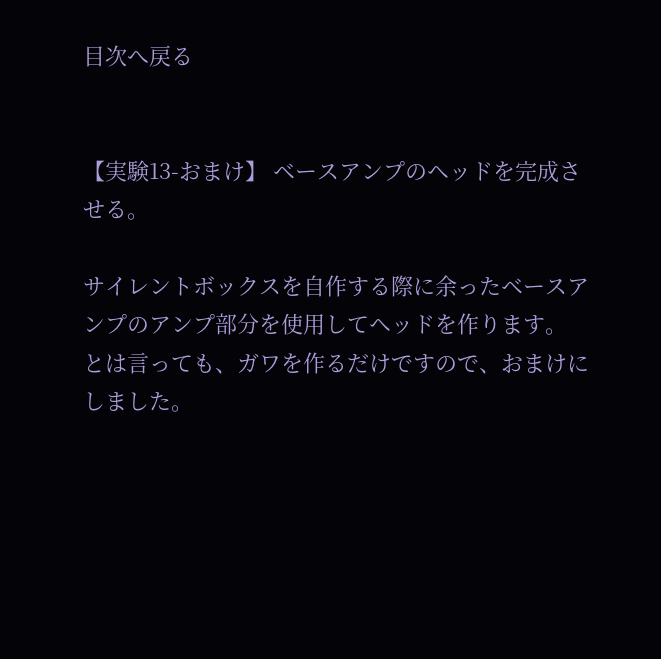目次へ戻る


【実験13-おまけ】 ベースアンプのヘッドを完成させる。

サイレントボックスを自作する際に余ったベースアンプのアンプ部分を使用してヘッドを作ります。
とは言っても、ガワを作るだけですので、おまけにしました。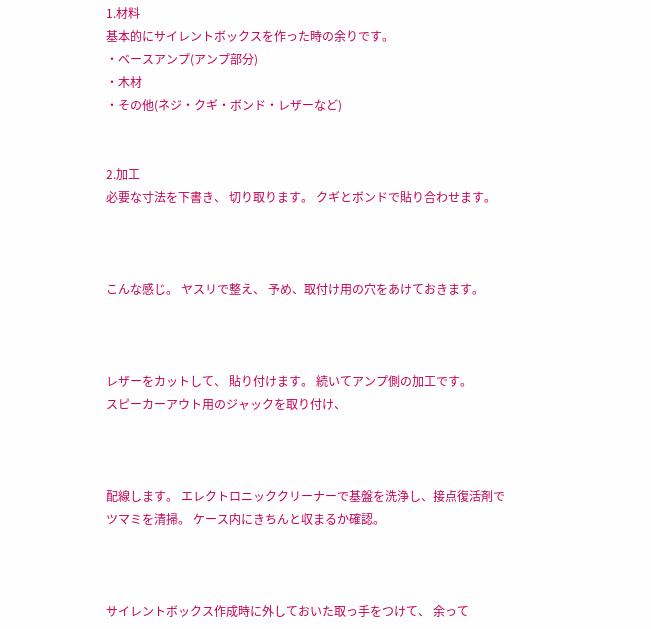1.材料
基本的にサイレントボックスを作った時の余りです。
・ベースアンプ(アンプ部分)
・木材
・その他(ネジ・クギ・ボンド・レザーなど)


2.加工
必要な寸法を下書き、 切り取ります。 クギとボンドで貼り合わせます。



こんな感じ。 ヤスリで整え、 予め、取付け用の穴をあけておきます。



レザーをカットして、 貼り付けます。 続いてアンプ側の加工です。
スピーカーアウト用のジャックを取り付け、



配線します。 エレクトロニッククリーナーで基盤を洗浄し、接点復活剤でツマミを清掃。 ケース内にきちんと収まるか確認。



サイレントボックス作成時に外しておいた取っ手をつけて、 余って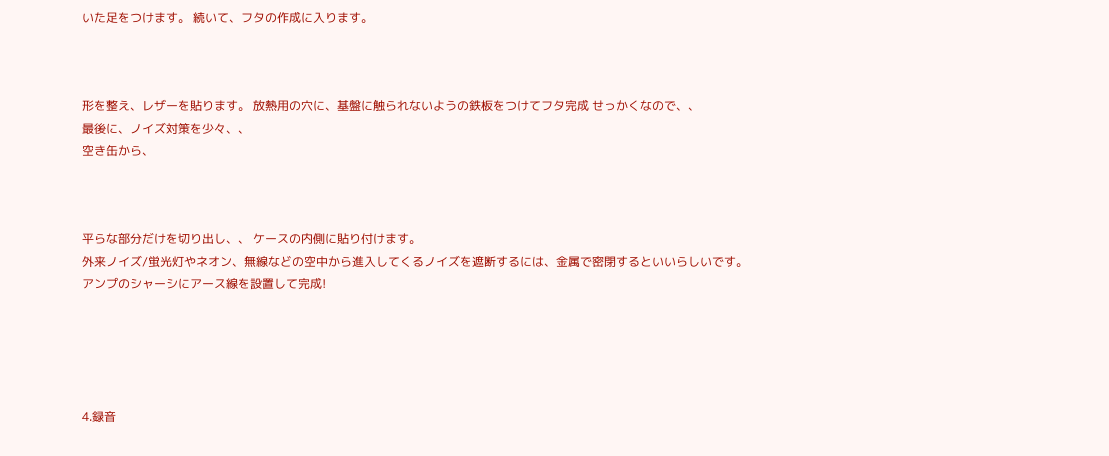いた足をつけます。 続いて、フタの作成に入ります。



形を整え、レザーを貼ります。 放熱用の穴に、基盤に触られないようの鉄板をつけてフタ完成 せっかくなので、、
最後に、ノイズ対策を少々、、
空き缶から、



平らな部分だけを切り出し、、 ケースの内側に貼り付けます。
外来ノイズ/蛍光灯やネオン、無線などの空中から進入してくるノイズを遮断するには、金属で密閉するといいらしいです。
アンプのシャーシにアース線を設置して完成!





4.録音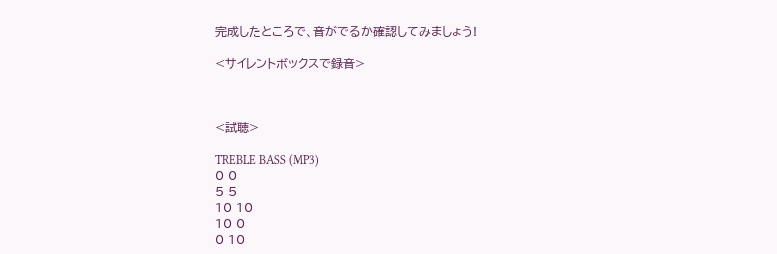完成したところで、音がでるか確認してみましょう!

<サイレントボックスで録音>



<試聴>

TREBLE BASS (MP3)
0 0
5 5
10 10
10 0
0 10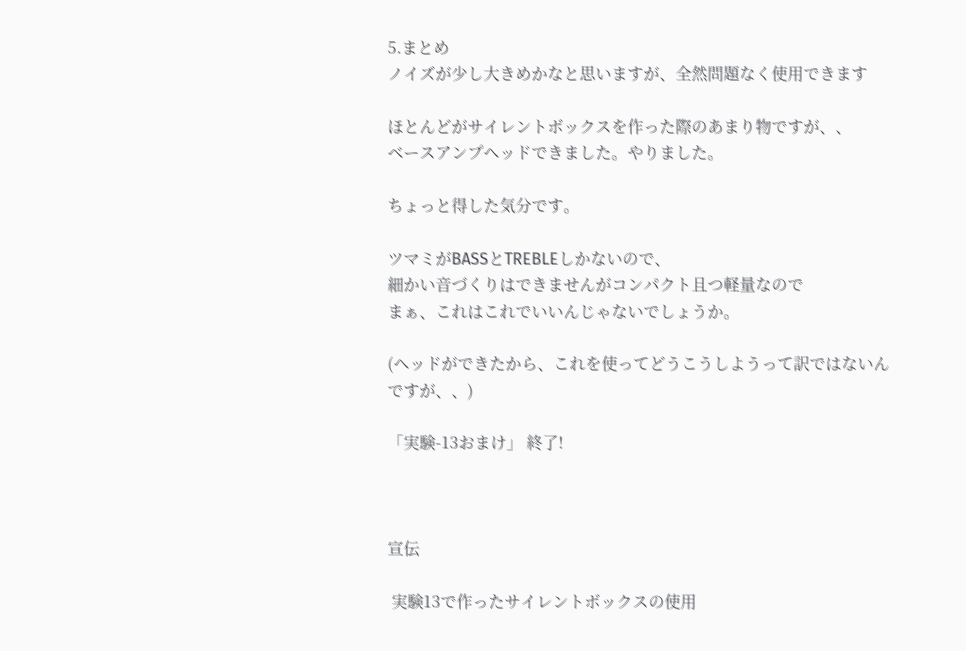5.まとめ
ノイズが少し大きめかなと思いますが、全然問題なく使用できます

ほとんどがサイレントボックスを作った際のあまり物ですが、、
ベースアンプヘッドできました。やりました。

ちょっと得した気分です。

ツマミがBASSとTREBLEしかないので、
細かい音づくりはできませんがコンパクト且つ軽量なので
まぁ、これはこれでいいんじゃないでしょうか。

(ヘッドができたから、これを使ってどうこうしようって訳ではないんですが、、)

「実験-13おまけ」 終了!



宣伝

 実験13で作ったサイレントボックスの使用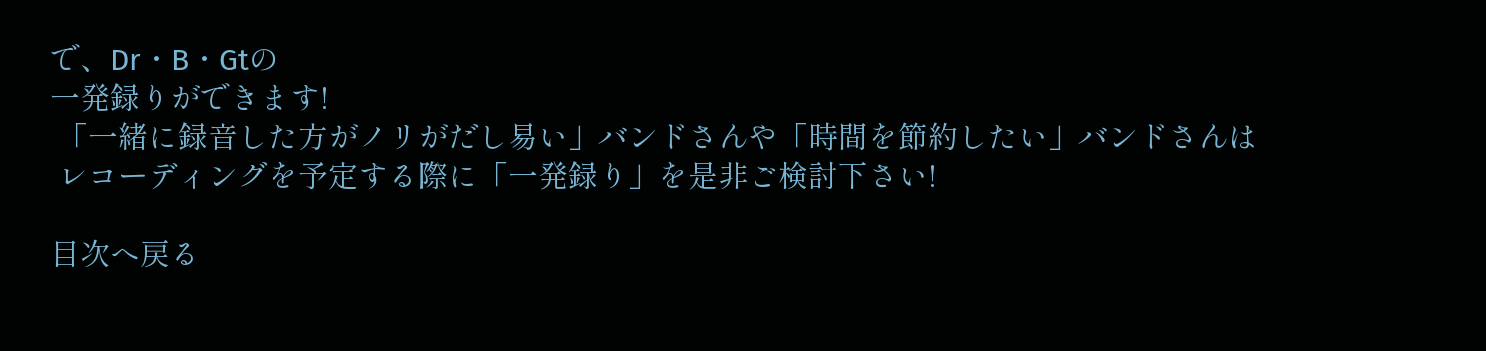で、Dr・B・Gtの
一発録りができます!
 「一緒に録音した方がノリがだし易い」バンドさんや「時間を節約したい」バンドさんは
 レコーディングを予定する際に「一発録り」を是非ご検討下さい!

目次へ戻る